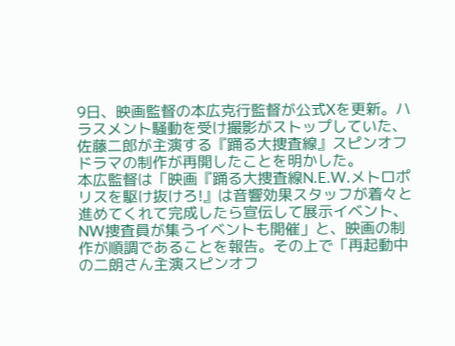9日、映画監督の本広克行監督が公式Xを更新。ハラスメント騒動を受け撮影がストップしていた、佐藤二郎が主演する『踊る大捜査線』スピンオフドラマの制作が再開したことを明かした。
本広監督は「映画『踊る大捜査線N.E.W.メトロポリスを駆け抜けろ!』は音響効果スタッフが着々と進めてくれて完成したら宣伝して展示イベント、NW捜査員が集うイベントも開催」と、映画の制作が順調であることを報告。その上で「再起動中の二朗さん主演スピンオフ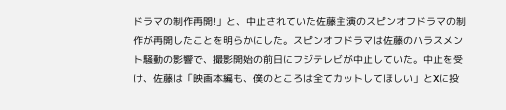ドラマの制作再開!」と、中止されていた佐藤主演のスピンオフドラマの制作が再開したことを明らかにした。スピンオフドラマは佐藤のハラスメント騒動の影響で、撮影開始の前日にフジテレビが中止していた。中止を受け、佐藤は「映画本編も、僕のところは全てカットしてほしい」とXに投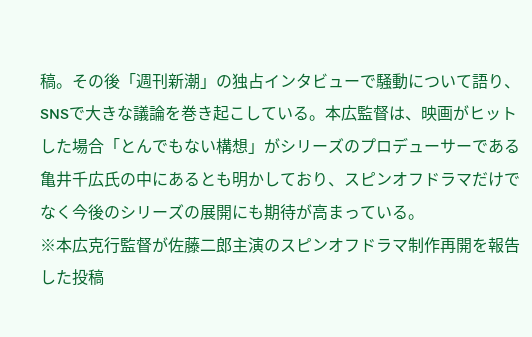稿。その後「週刊新潮」の独占インタビューで騒動について語り、SNSで大きな議論を巻き起こしている。本広監督は、映画がヒットした場合「とんでもない構想」がシリーズのプロデューサーである亀井千広氏の中にあるとも明かしており、スピンオフドラマだけでなく今後のシリーズの展開にも期待が高まっている。
※本広克行監督が佐藤二郎主演のスピンオフドラマ制作再開を報告した投稿